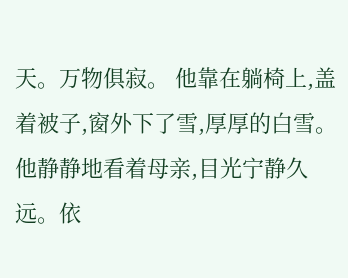天。万物俱寂。 他靠在躺椅上,盖着被子,窗外下了雪,厚厚的白雪。他静静地看着母亲,目光宁静久远。依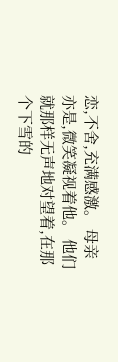恋,不舍,充满感激。 母亲亦是,微笑凝视着他。 他们就那样无声地对望着,在那个下雪的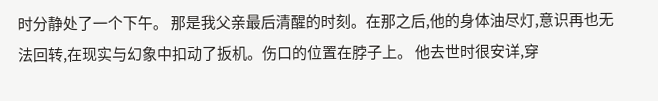时分静处了一个下午。 那是我父亲最后清醒的时刻。在那之后,他的身体油尽灯,意识再也无法回转,在现实与幻象中扣动了扳机。伤口的位置在脖子上。 他去世时很安详,穿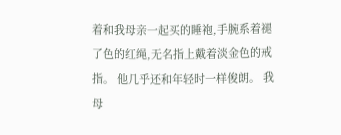着和我母亲一起买的睡袍,手腕系着褪了色的红绳,无名指上戴着淡金色的戒指。 他几乎还和年轻时一样俊朗。 我母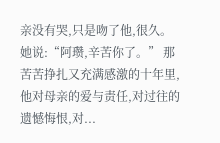亲没有哭,只是吻了他,很久。 她说:“阿瓒,辛苦你了。” 那苦苦挣扎又充满感激的十年里,他对母亲的爱与责任,对过往的遗憾悔恨,对...